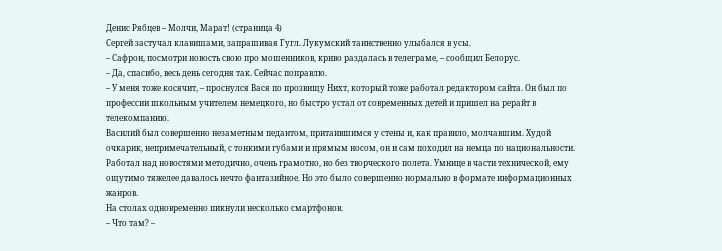Денис Рябцев – Молчи, Марат! (страница 4)
Сергей застучал клавишами, запрашивая Гугл. Лукумский таинственно улыбался в усы.
– Сафрон, посмотри новость свою про мошенников, криво раздалась в телеграме, – сообщил Белорус.
– Да, спасибо, весь день сегодня так. Сейчас поправлю.
– У меня тоже косячит, – проснулся Вася по прозвищу Нихт, который тоже работал редактором сайта. Он был по профессии школьным учителем немецкого, но быстро устал от современных детей и пришел на рерайт в телекомпанию.
Василий был совершенно незаметным педантом, притаившимся у стены и, как правило, молчавшим. Худой очкарик, непримечательный, с тонкими губами и прямым носом, он и сам походил на немца по национальности. Работал над новостями методично, очень грамотно, но без творческого полета. Умнице в части технической, ему ощутимо тяжелее давалось нечто фантазийное. Но это было совершенно нормально в формате информационных жанров.
На столах одновременно пикнули несколько смартфонов.
– Что там? –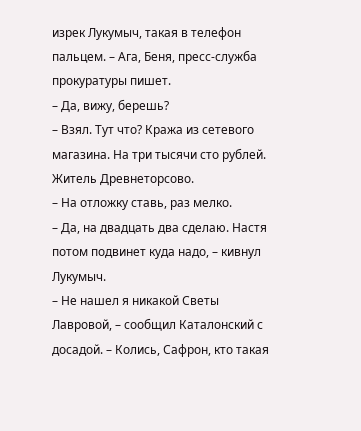изрек Лукумыч, такая в телефон пальцем. – Ага, Беня, пресс-служба прокуратуры пишет.
– Да, вижу, берешь?
– Взял. Тут что? Кража из сетевого магазина. На три тысячи сто рублей. Житель Древнеторсово.
– На отложку ставь, раз мелко.
– Да, на двадцать два сделаю. Настя потом подвинет куда надо, – кивнул Лукумыч.
– Не нашел я никакой Светы Лавровой, – сообщил Каталонский с досадой. – Колись, Сафрон, кто такая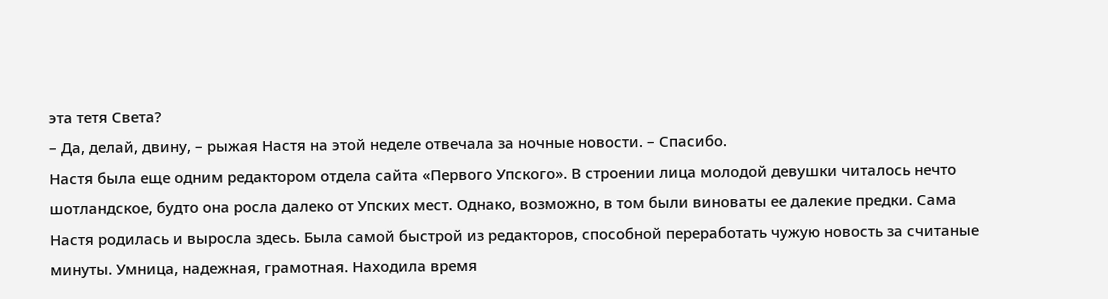эта тетя Света?
– Да, делай, двину, – рыжая Настя на этой неделе отвечала за ночные новости. – Спасибо.
Настя была еще одним редактором отдела сайта «Первого Упского». В строении лица молодой девушки читалось нечто шотландское, будто она росла далеко от Упских мест. Однако, возможно, в том были виноваты ее далекие предки. Сама Настя родилась и выросла здесь. Была самой быстрой из редакторов, способной переработать чужую новость за считаные минуты. Умница, надежная, грамотная. Находила время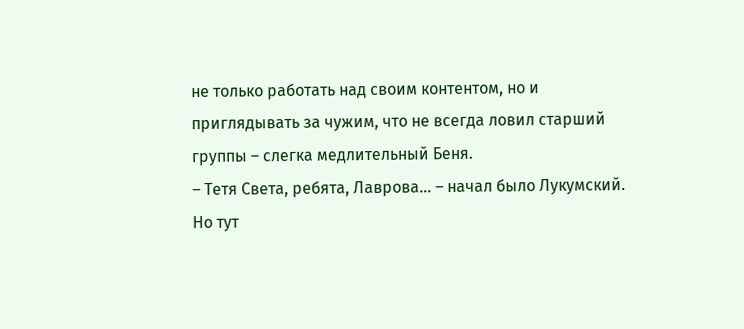не только работать над своим контентом, но и приглядывать за чужим, что не всегда ловил старший группы – слегка медлительный Беня.
– Тетя Света, ребята, Лаврова… – начал было Лукумский.
Но тут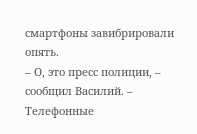смартфоны завибрировали опять.
– О, это пресс полиции, – сообщил Василий. – Телефонные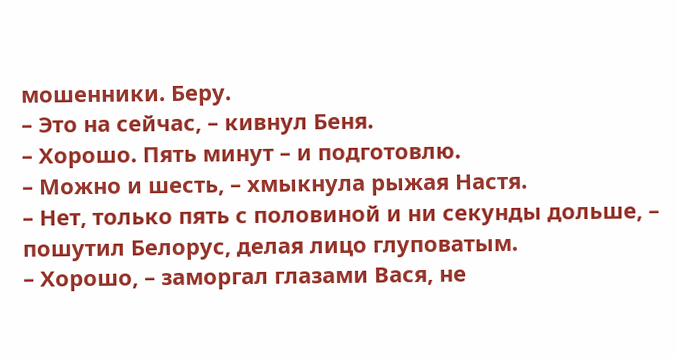мошенники. Беру.
– Это на сейчас, – кивнул Беня.
– Хорошо. Пять минут – и подготовлю.
– Можно и шесть, – хмыкнула рыжая Настя.
– Нет, только пять с половиной и ни секунды дольше, – пошутил Белорус, делая лицо глуповатым.
– Хорошо, – заморгал глазами Вася, не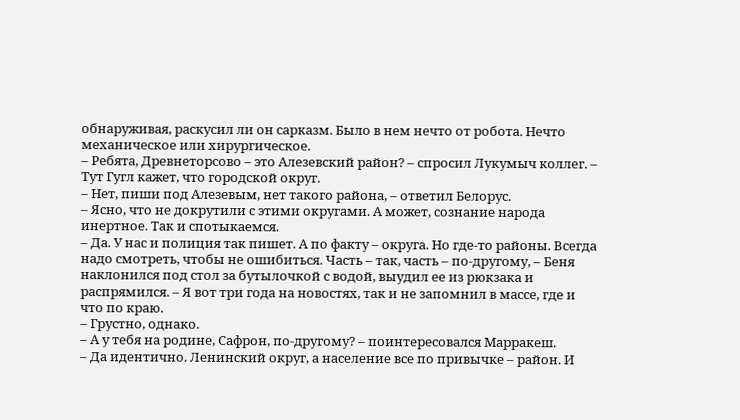обнаруживая, раскусил ли он сарказм. Было в нем нечто от робота. Нечто механическое или хирургическое.
– Ребята, Древнеторсово – это Алезевский район? – спросил Лукумыч коллег. – Тут Гугл кажет, что городской округ.
– Нет, пиши под Алезевым, нет такого района, – ответил Белорус.
– Ясно, что не докрутили с этими округами. А может, сознание народа инертное. Так и спотыкаемся.
– Да. У нас и полиция так пишет. А по факту – округа. Но где-то районы. Всегда надо смотреть, чтобы не ошибиться. Часть – так, часть – по-другому, – Беня наклонился под стол за бутылочкой с водой, выудил ее из рюкзака и распрямился. – Я вот три года на новостях, так и не запомнил в массе, где и что по краю.
– Грустно, однако.
– А у тебя на родине, Сафрон, по-другому? – поинтересовался Марракеш.
– Да идентично. Ленинский округ, а население все по привычке – район. И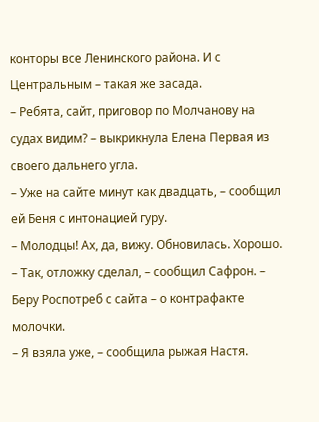конторы все Ленинского района. И с Центральным – такая же засада.
– Ребята, сайт, приговор по Молчанову на судах видим? – выкрикнула Елена Первая из своего дальнего угла.
– Уже на сайте минут как двадцать, – сообщил ей Беня с интонацией гуру.
– Молодцы! Ах, да, вижу. Обновилась. Хорошо.
– Так, отложку сделал, – сообщил Сафрон. – Беру Роспотреб с сайта – о контрафакте молочки.
– Я взяла уже, – сообщила рыжая Настя.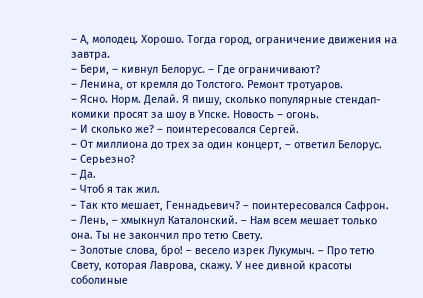– А, молодец. Хорошо. Тогда город, ограничение движения на завтра.
– Бери, – кивнул Белорус. – Где ограничивают?
– Ленина, от кремля до Толстого. Ремонт тротуаров.
– Ясно. Норм. Делай. Я пишу, сколько популярные стендап-комики просят за шоу в Упске. Новость – огонь.
– И сколько же? – поинтересовался Сергей.
– От миллиона до трех за один концерт, – ответил Белорус.
– Серьезно?
– Да.
– Чтоб я так жил.
– Так кто мешает, Геннадьевич? – поинтересовался Сафрон.
– Лень, – хмыкнул Каталонский. – Нам всем мешает только она. Ты не закончил про тетю Свету.
– Золотые слова, бро! – весело изрек Лукумыч. – Про тетю Свету, которая Лаврова, скажу. У нее дивной красоты соболиные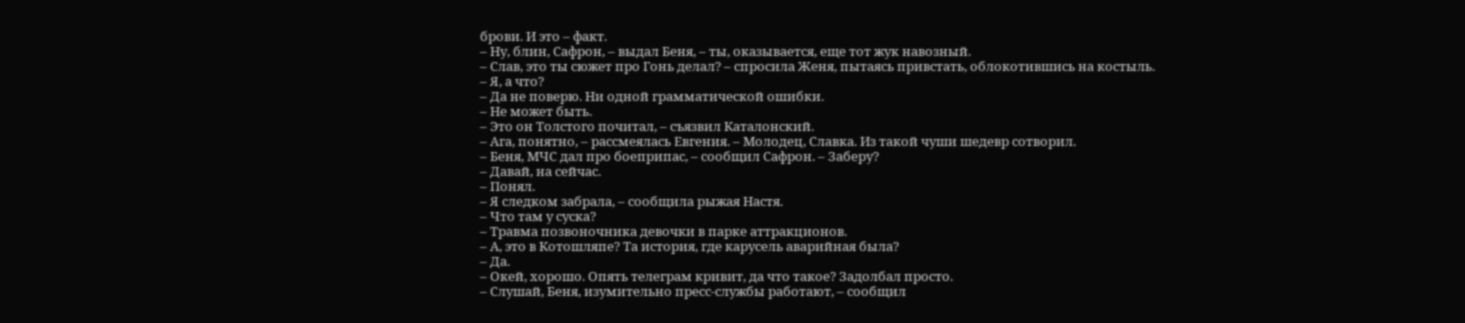брови. И это – факт.
– Ну, блин, Сафрон, – выдал Беня, – ты, оказывается, еще тот жук навозный.
– Слав, это ты сюжет про Гонь делал? – спросила Женя, пытаясь привстать, облокотившись на костыль.
– Я, а что?
– Да не поверю. Ни одной грамматической ошибки.
– Не может быть.
– Это он Толстого почитал, – съязвил Каталонский.
– Ага, понятно, – рассмеялась Евгения. – Молодец, Славка. Из такой чуши шедевр сотворил.
– Беня, МЧС дал про боеприпас, – сообщил Сафрон. – Заберу?
– Давай, на сейчас.
– Понял.
– Я следком забрала, – сообщила рыжая Настя.
– Что там у суска?
– Травма позвоночника девочки в парке аттракционов.
– А, это в Котошляпе? Та история, где карусель аварийная была?
– Да.
– Окей, хорошо. Опять телеграм кривит, да что такое? Задолбал просто.
– Слушай, Беня, изумительно пресс-службы работают, – сообщил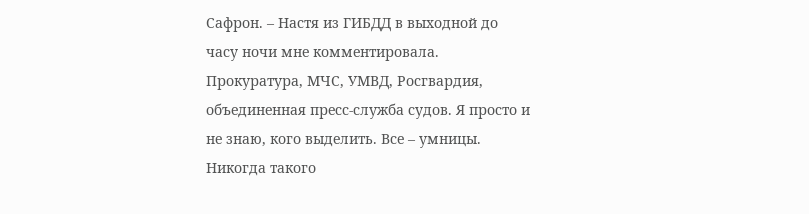Сафрон. – Настя из ГИБДД в выходной до часу ночи мне комментировала. Прокуратура, МЧС, УМВД, Росгвардия, объединенная пресс-служба судов. Я просто и не знаю, кого выделить. Все – умницы. Никогда такого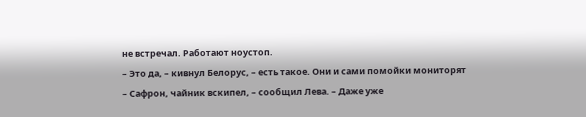не встречал. Работают ноустоп.
– Это да, – кивнул Белорус, – есть такое. Они и сами помойки мониторят
– Сафрон, чайник вскипел, – сообщил Лева. – Даже уже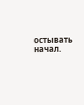остывать начал.